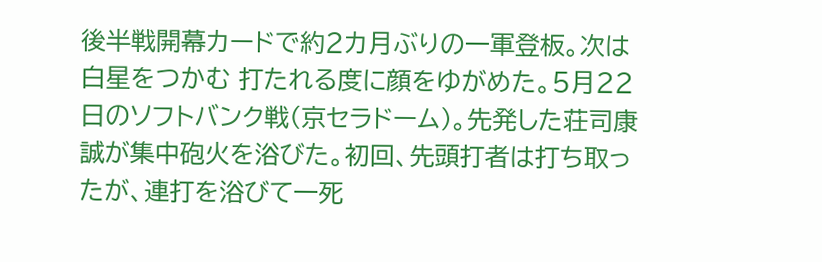後半戦開幕カードで約2カ月ぶりの一軍登板。次は白星をつかむ 打たれる度に顔をゆがめた。5月22日のソフトバンク戦(京セラドーム)。先発した荘司康誠が集中砲火を浴びた。初回、先頭打者は打ち取ったが、連打を浴びて一死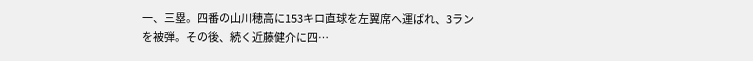一、三塁。四番の山川穂高に153キロ直球を左翼席へ運ばれ、3ランを被弾。その後、続く近藤健介に四…